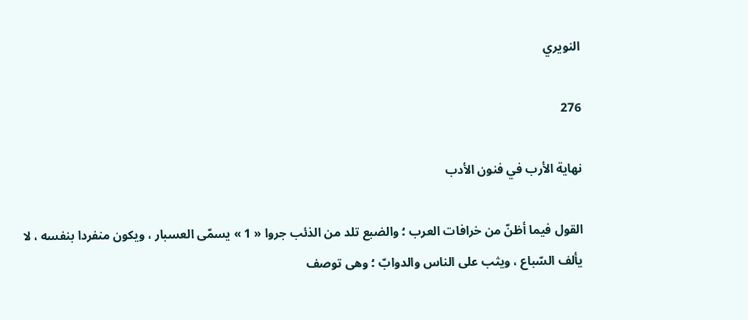النويري

276

نهاية الأرب في فنون الأدب

القول فيما أظنّ من خرافات العرب ؛ والضبع تلد من الذئب جروا « 1 » يسمّى العسبار ، ويكون منفردا بنفسه ، لا يألف السّباع ، ويثب على الناس والدوابّ ؛ وهى توصف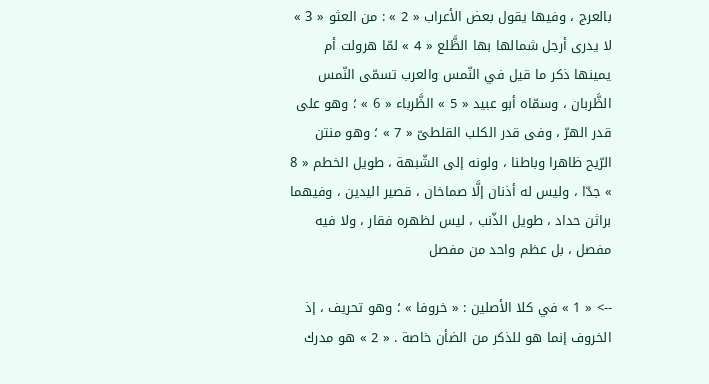بالعرج ، وفيها يقول بعض الأعراب « 2 » : من العثو « 3 » لا يدرى أرجل شمالها بها الظَّلع « 4 » لمّا هرولت أم يمينها ذكر ما قيل في النّمس والعرب تسمّى النّمس الظَّربان ، وسمّاه أبو عبيد « 5 » الظَّرباء « 6 » ؛ وهو على قدر الهرّ ، وفى قدر الكلب القلطىّ « 7 » ؛ وهو منتن الرّيح ظاهرا وباطنا ، ولونه إلى الشّبهة ، طويل الخطم « 8 » جدّا ، وليس له أذنان إلَّا صماخان ، قصير اليدين ، وفيهما براثن حداد ، طويل الذّنب ، ليس لظهره فقار ، ولا فيه مفصل ، بل عظم واحد من مفصل

--> « 1 » في كلا الأصلين : « خروفا » ؛ وهو تحريف ، إذ الخروف إنما هو للذكر من الضأن خاصة . « 2 » هو مدرك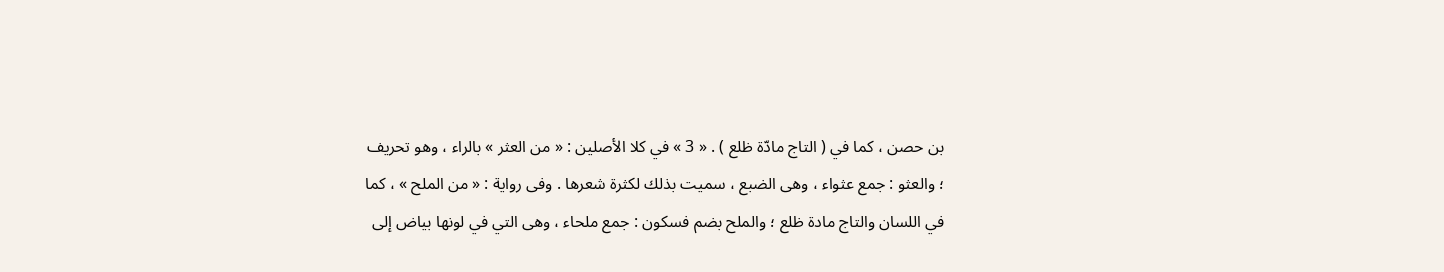بن حصن ، كما في ( التاج مادّة ظلع ) . « 3 » في كلا الأصلين : « من العثر » بالراء ، وهو تحريف ؛ والعثو : جمع عثواء ، وهى الضبع ، سميت بذلك لكثرة شعرها . وفى رواية : « من الملح » ، كما في اللسان والتاج مادة ظلع ؛ والملح بضم فسكون : جمع ملحاء ، وهى التي في لونها بياض إلى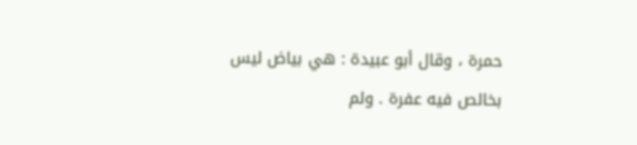حمرة ، وقال أبو عبيدة : هي بياض ليس بخالص فيه عفرة . ولم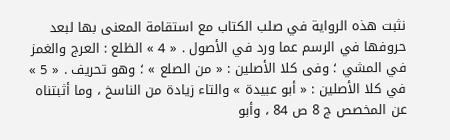نثبت هذه الرواية في صلب الكتاب مع استقامة المعنى بها لبعد حروفها في الرسم عما ورد في الأصول . « 4 » الظلع : العرج والغمز في المشي ؛ وفى كلا الأصلين : « من الصلع » ؛ وهو تحريف . « 5 » في كلا الأصلين : « أبو عبيدة » والتاء زيادة من الناسخ ، وما أثبتناه عن المخصص ج 8 ص 84 ، وأبو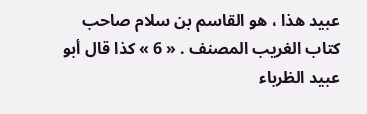عبيد هذا ، هو القاسم بن سلام صاحب كتاب الغريب المصنف . « 6 » كذا قال أبو عبيد الظرباء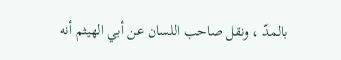بالمدّ ، ونقل صاحب اللسان عن أبي الهيثم أنه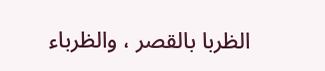الظربا بالقصر ، والظرباء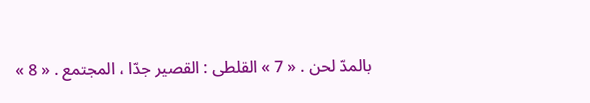بالمدّ لحن . « 7 » القلطى : القصير جدّا ، المجتمع . « 8 »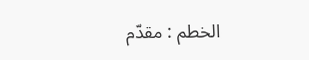الخطم : مقدّم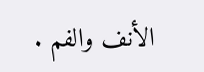الأنف والفم .